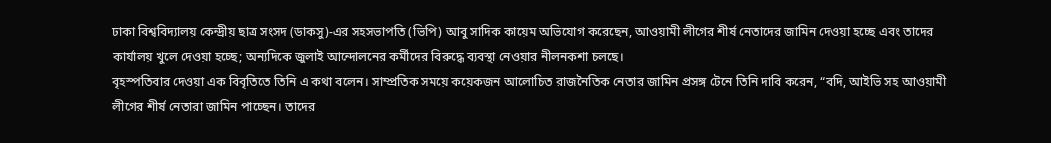ঢাকা বিশ্ববিদ্যালয় কেন্দ্রীয় ছাত্র সংসদ (ডাকসু)-এর সহসভাপতি (ভিপি) আবু সাদিক কায়েম অভিযোগ করেছেন, আওয়ামী লীগের শীর্ষ নেতাদের জামিন দেওয়া হচ্ছে এবং তাদের কার্যালয় খুলে দেওয়া হচ্ছে; অন্যদিকে জুলাই আন্দোলনের কর্মীদের বিরুদ্ধে ব্যবস্থা নেওয়ার নীলনকশা চলছে।
বৃহস্পতিবার দেওয়া এক বিবৃতিতে তিনি এ কথা বলেন। সাম্প্রতিক সময়ে কয়েকজন আলোচিত রাজনৈতিক নেতার জামিন প্রসঙ্গ টেনে তিনি দাবি করেন, “বদি, আইভি সহ আওয়ামী লীগের শীর্ষ নেতারা জামিন পাচ্ছেন। তাদের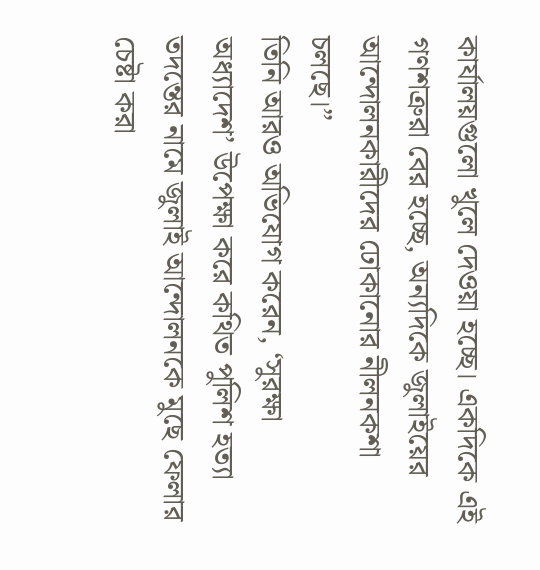কার্যালয়গুলো খুলে দেওয়া হচ্ছে। একদিকে এই গণশত্রুরা বের হচ্ছে, অন্যদিকে জুলাইয়ের আন্দোলনকারীদের ঢোকানোর নীলনকশা চলছে।”
তিনি আরও অভিযোগ করেন, ‘সুরক্ষা অধ্যাদেশ’ উপেক্ষা করে কথিত পুলিশ হত্যা তদন্তের নামে জুলাই আন্দোলনকে মুছে ফেলার চেষ্টা করা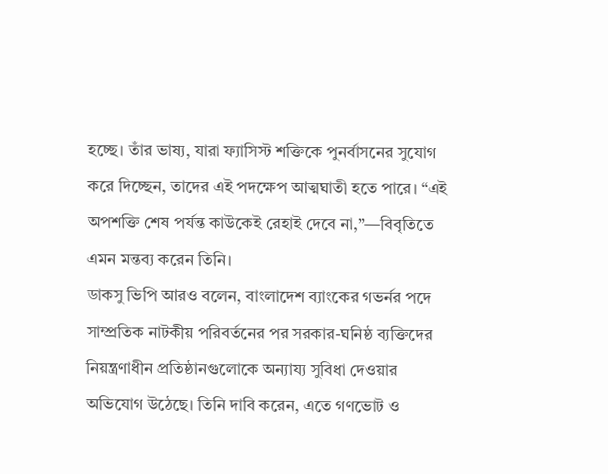হচ্ছে। তাঁর ভাষ্য, যারা ফ্যাসিস্ট শক্তিকে পুনর্বাসনের সুযোগ করে দিচ্ছেন, তাদের এই পদক্ষেপ আত্মঘাতী হতে পারে। “এই অপশক্তি শেষ পর্যন্ত কাউকেই রেহাই দেবে না,”—বিবৃতিতে এমন মন্তব্য করেন তিনি।
ডাকসু ভিপি আরও বলেন, বাংলাদেশ ব্যাংকের গভর্নর পদে সাম্প্রতিক নাটকীয় পরিবর্তনের পর সরকার-ঘনিষ্ঠ ব্যক্তিদের নিয়ন্ত্রণাধীন প্রতিষ্ঠানগুলোকে অন্যায্য সুবিধা দেওয়ার অভিযোগ উঠেছে। তিনি দাবি করেন, এতে গণভোট ও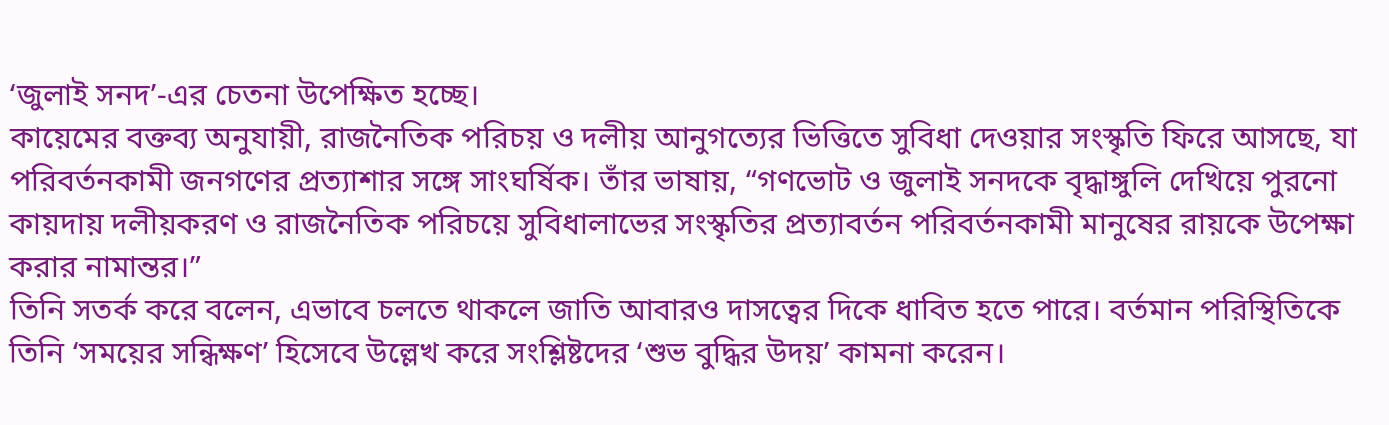‘জুলাই সনদ’-এর চেতনা উপেক্ষিত হচ্ছে।
কায়েমের বক্তব্য অনুযায়ী, রাজনৈতিক পরিচয় ও দলীয় আনুগত্যের ভিত্তিতে সুবিধা দেওয়ার সংস্কৃতি ফিরে আসছে, যা পরিবর্তনকামী জনগণের প্রত্যাশার সঙ্গে সাংঘর্ষিক। তাঁর ভাষায়, “গণভোট ও জুলাই সনদকে বৃদ্ধাঙ্গুলি দেখিয়ে পুরনো কায়দায় দলীয়করণ ও রাজনৈতিক পরিচয়ে সুবিধালাভের সংস্কৃতির প্রত্যাবর্তন পরিবর্তনকামী মানুষের রায়কে উপেক্ষা করার নামান্তর।”
তিনি সতর্ক করে বলেন, এভাবে চলতে থাকলে জাতি আবারও দাসত্বের দিকে ধাবিত হতে পারে। বর্তমান পরিস্থিতিকে তিনি ‘সময়ের সন্ধিক্ষণ’ হিসেবে উল্লেখ করে সংশ্লিষ্টদের ‘শুভ বুদ্ধির উদয়’ কামনা করেন।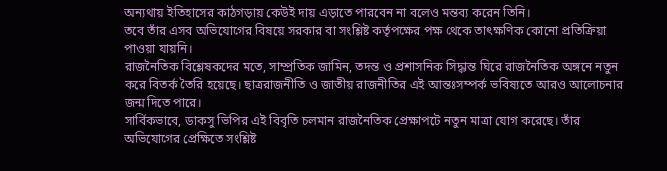অন্যথায় ইতিহাসের কাঠগড়ায় কেউই দায় এড়াতে পারবেন না বলেও মন্তব্য করেন তিনি।
তবে তাঁর এসব অভিযোগের বিষয়ে সরকার বা সংশ্লিষ্ট কর্তৃপক্ষের পক্ষ থেকে তাৎক্ষণিক কোনো প্রতিক্রিয়া পাওয়া যায়নি।
রাজনৈতিক বিশ্লেষকদের মতে, সাম্প্রতিক জামিন, তদন্ত ও প্রশাসনিক সিদ্ধান্ত ঘিরে রাজনৈতিক অঙ্গনে নতুন করে বিতর্ক তৈরি হয়েছে। ছাত্ররাজনীতি ও জাতীয় রাজনীতির এই আন্তঃসম্পর্ক ভবিষ্যতে আরও আলোচনার জন্ম দিতে পারে।
সার্বিকভাবে, ডাকসু ভিপির এই বিবৃতি চলমান রাজনৈতিক প্রেক্ষাপটে নতুন মাত্রা যোগ করেছে। তাঁর অভিযোগের প্রেক্ষিতে সংশ্লিষ্ট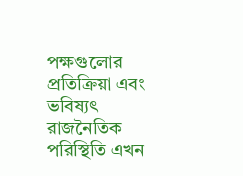পক্ষগুলোর প্রতিক্রিয়া এবং ভবিষ্যৎ রাজনৈতিক পরিস্থিতি এখন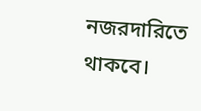নজরদারিতে থাকবে।